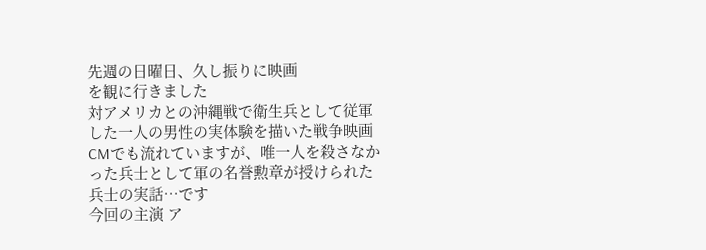先週の日曜日、久し振りに映画
を観に行きました
対アメリカとの沖縄戦で衛生兵として従軍した一人の男性の実体験を描いた戦争映画
CMでも流れていますが、唯一人を殺さなかった兵士として軍の名誉勲章が授けられた兵士の実話…です
今回の主演 ア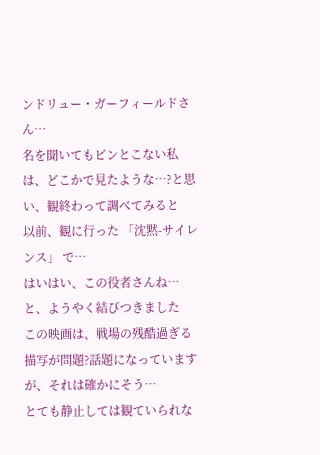ンドリュー・ガーフィールドさん…
名を聞いてもピンとこない私は、どこかで見たような…?と思い、観終わって調べてみると
以前、観に行った 「沈黙-サイレンス」 で…
はいはい、この役者さんね…と、ようやく結びつきました
この映画は、戦場の残酷過ぎる描写が問題?話題になっていますが、それは確かにそう…
とても静止しては観ていられな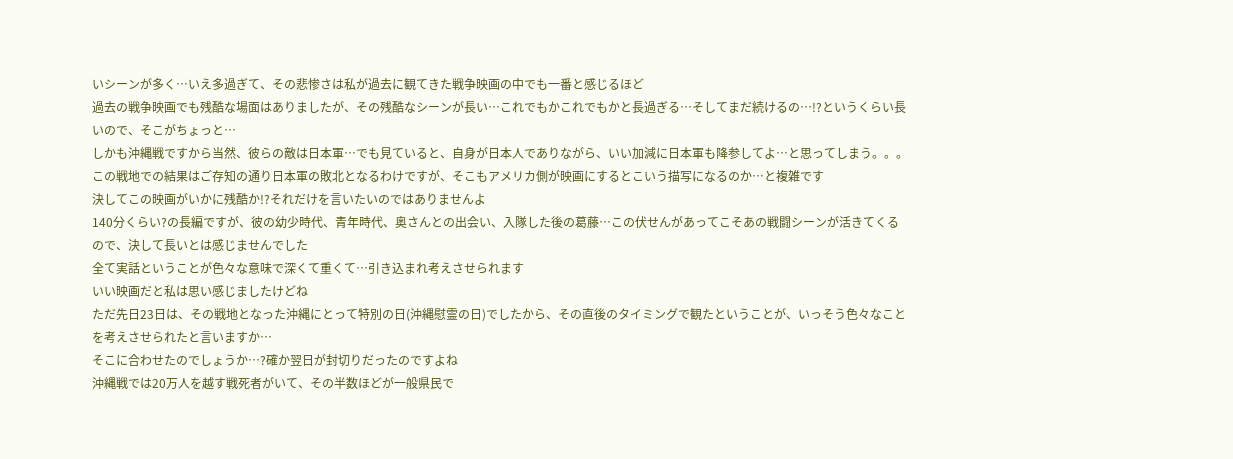いシーンが多く…いえ多過ぎて、その悲惨さは私が過去に観てきた戦争映画の中でも一番と感じるほど
過去の戦争映画でも残酷な場面はありましたが、その残酷なシーンが長い…これでもかこれでもかと長過ぎる…そしてまだ続けるの…!?というくらい長いので、そこがちょっと…
しかも沖縄戦ですから当然、彼らの敵は日本軍…でも見ていると、自身が日本人でありながら、いい加減に日本軍も降参してよ…と思ってしまう。。。
この戦地での結果はご存知の通り日本軍の敗北となるわけですが、そこもアメリカ側が映画にするとこいう描写になるのか…と複雑です
決してこの映画がいかに残酷か!?それだけを言いたいのではありませんよ
140分くらい?の長編ですが、彼の幼少時代、青年時代、奥さんとの出会い、入隊した後の葛藤…この伏せんがあってこそあの戦闘シーンが活きてくるので、決して長いとは感じませんでした
全て実話ということが色々な意味で深くて重くて…引き込まれ考えさせられます
いい映画だと私は思い感じましたけどね
ただ先日23日は、その戦地となった沖縄にとって特別の日(沖縄慰霊の日)でしたから、その直後のタイミングで観たということが、いっそう色々なことを考えさせられたと言いますか…
そこに合わせたのでしょうか…?確か翌日が封切りだったのですよね
沖縄戦では20万人を越す戦死者がいて、その半数ほどが一般県民で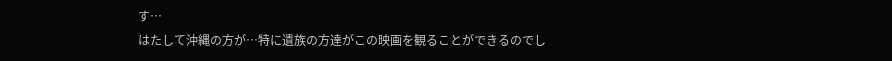す…
はたして沖縄の方が…特に遺族の方達がこの映画を観ることができるのでし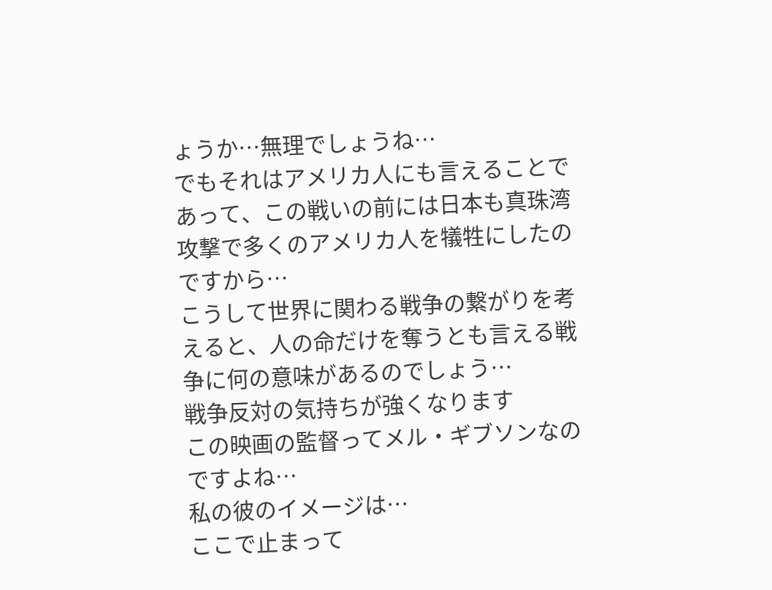ょうか…無理でしょうね…
でもそれはアメリカ人にも言えることであって、この戦いの前には日本も真珠湾攻撃で多くのアメリカ人を犠牲にしたのですから…
こうして世界に関わる戦争の繋がりを考えると、人の命だけを奪うとも言える戦争に何の意味があるのでしょう…
戦争反対の気持ちが強くなります
この映画の監督ってメル・ギブソンなのですよね…
私の彼のイメージは…
ここで止まって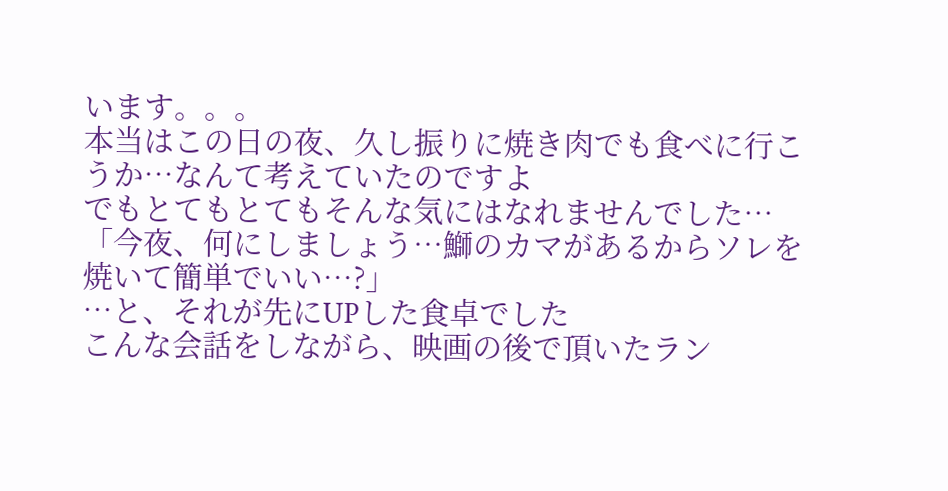います。。。
本当はこの日の夜、久し振りに焼き肉でも食べに行こうか…なんて考えていたのですよ
でもとてもとてもそんな気にはなれませんでした…
「今夜、何にしましょう…鰤のカマがあるからソレを焼いて簡単でいい…?」
…と、それが先にUPした食卓でした
こんな会話をしながら、映画の後で頂いたラン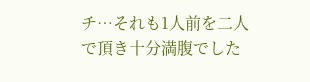チ…それも1人前を二人で頂き十分満腹でした